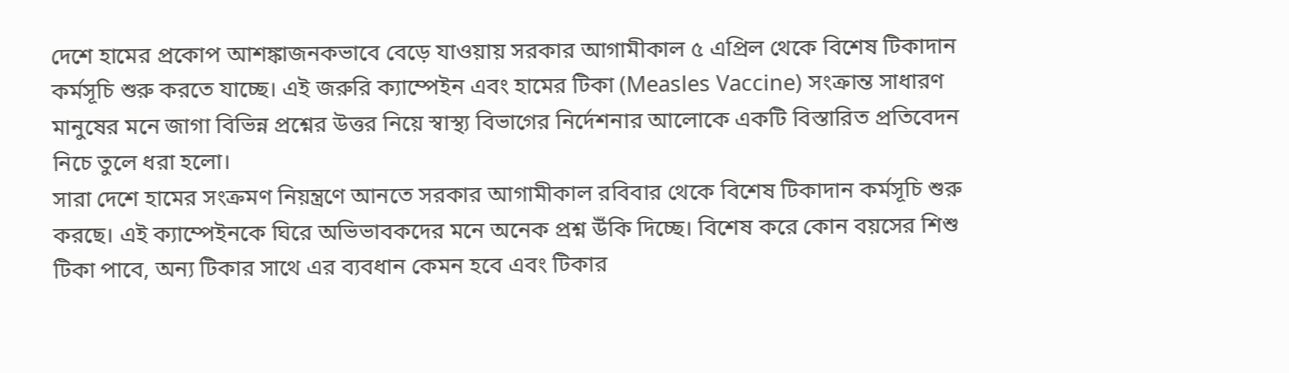দেশে হামের প্রকোপ আশঙ্কাজনকভাবে বেড়ে যাওয়ায় সরকার আগামীকাল ৫ এপ্রিল থেকে বিশেষ টিকাদান কর্মসূচি শুরু করতে যাচ্ছে। এই জরুরি ক্যাম্পেইন এবং হামের টিকা (Measles Vaccine) সংক্রান্ত সাধারণ মানুষের মনে জাগা বিভিন্ন প্রশ্নের উত্তর নিয়ে স্বাস্থ্য বিভাগের নির্দেশনার আলোকে একটি বিস্তারিত প্রতিবেদন নিচে তুলে ধরা হলো।
সারা দেশে হামের সংক্রমণ নিয়ন্ত্রণে আনতে সরকার আগামীকাল রবিবার থেকে বিশেষ টিকাদান কর্মসূচি শুরু করছে। এই ক্যাম্পেইনকে ঘিরে অভিভাবকদের মনে অনেক প্রশ্ন উঁকি দিচ্ছে। বিশেষ করে কোন বয়সের শিশু টিকা পাবে, অন্য টিকার সাথে এর ব্যবধান কেমন হবে এবং টিকার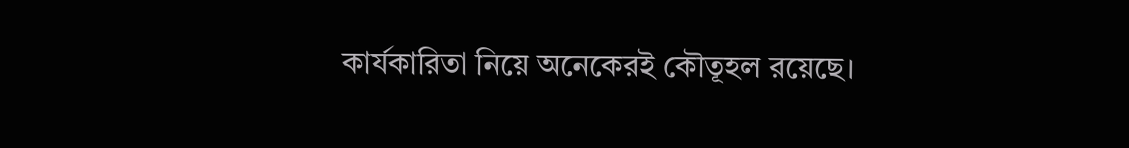কার্যকারিতা নিয়ে অনেকেরই কৌতূহল রয়েছে।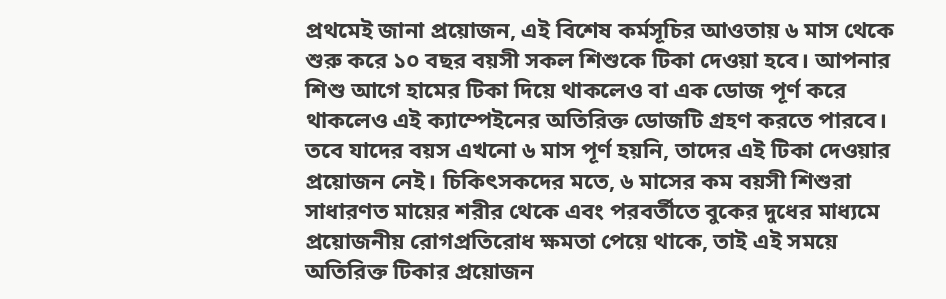প্রথমেই জানা প্রয়োজন, এই বিশেষ কর্মসূচির আওতায় ৬ মাস থেকে শুরু করে ১০ বছর বয়সী সকল শিশুকে টিকা দেওয়া হবে। আপনার শিশু আগে হামের টিকা দিয়ে থাকলেও বা এক ডোজ পূর্ণ করে থাকলেও এই ক্যাম্পেইনের অতিরিক্ত ডোজটি গ্রহণ করতে পারবে। তবে যাদের বয়স এখনো ৬ মাস পূর্ণ হয়নি, তাদের এই টিকা দেওয়ার প্রয়োজন নেই। চিকিৎসকদের মতে, ৬ মাসের কম বয়সী শিশুরা সাধারণত মায়ের শরীর থেকে এবং পরবর্তীতে বুকের দুধের মাধ্যমে প্রয়োজনীয় রোগপ্রতিরোধ ক্ষমতা পেয়ে থাকে, তাই এই সময়ে অতিরিক্ত টিকার প্রয়োজন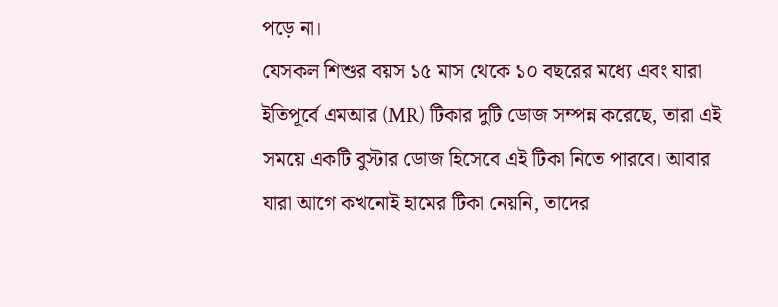পড়ে না।
যেসকল শিশুর বয়স ১৫ মাস থেকে ১০ বছরের মধ্যে এবং যারা ইতিপূর্বে এমআর (MR) টিকার দুটি ডোজ সম্পন্ন করেছে, তারা এই সময়ে একটি বুস্টার ডোজ হিসেবে এই টিকা নিতে পারবে। আবার যারা আগে কখনোই হামের টিকা নেয়নি, তাদের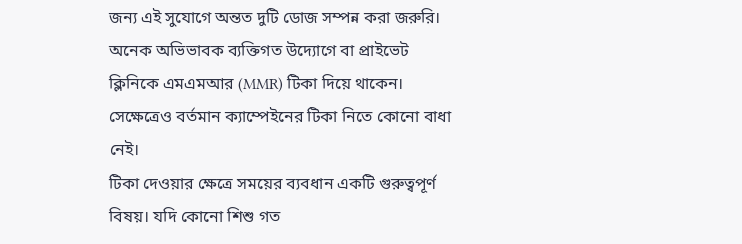জন্য এই সুযোগে অন্তত দুটি ডোজ সম্পন্ন করা জরুরি। অনেক অভিভাবক ব্যক্তিগত উদ্যোগে বা প্রাইভেট ক্লিনিকে এমএমআর (MMR) টিকা দিয়ে থাকেন। সেক্ষেত্রেও বর্তমান ক্যাম্পেইনের টিকা নিতে কোনো বাধা নেই।
টিকা দেওয়ার ক্ষেত্রে সময়ের ব্যবধান একটি গুরুত্বপূর্ণ বিষয়। যদি কোনো শিশু গত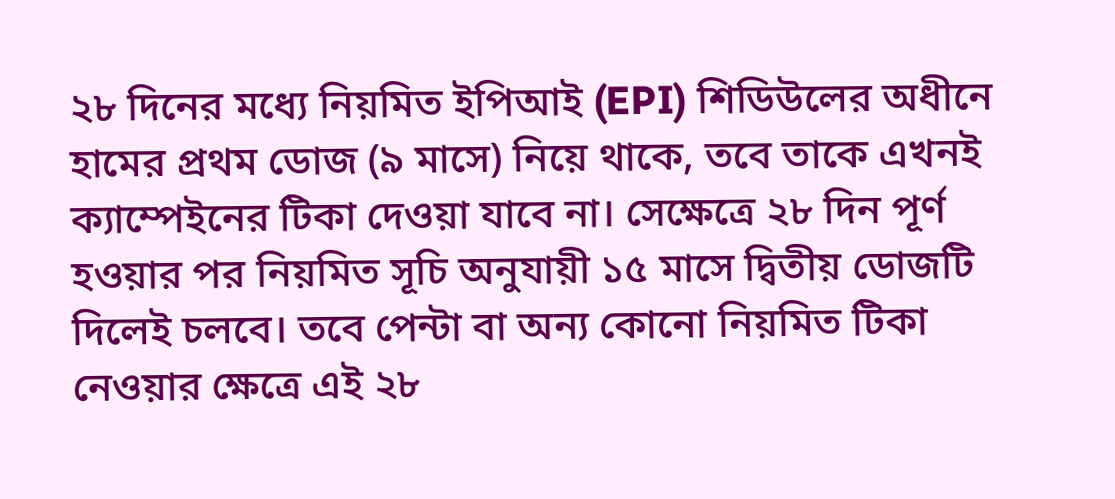২৮ দিনের মধ্যে নিয়মিত ইপিআই (EPI) শিডিউলের অধীনে হামের প্রথম ডোজ (৯ মাসে) নিয়ে থাকে, তবে তাকে এখনই ক্যাম্পেইনের টিকা দেওয়া যাবে না। সেক্ষেত্রে ২৮ দিন পূর্ণ হওয়ার পর নিয়মিত সূচি অনুযায়ী ১৫ মাসে দ্বিতীয় ডোজটি দিলেই চলবে। তবে পেন্টা বা অন্য কোনো নিয়মিত টিকা নেওয়ার ক্ষেত্রে এই ২৮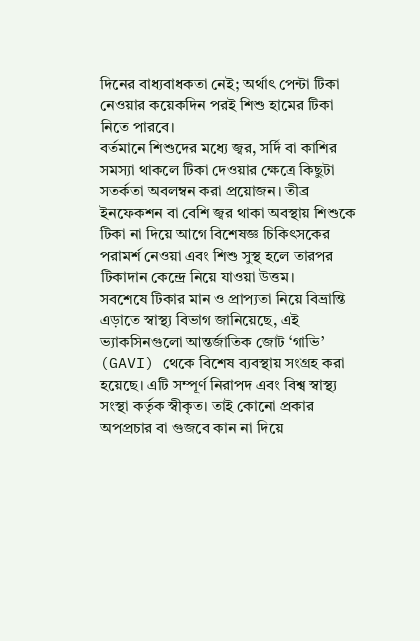দিনের বাধ্যবাধকতা নেই; অর্থাৎ পেন্টা টিকা নেওয়ার কয়েকদিন পরই শিশু হামের টিকা নিতে পারবে।
বর্তমানে শিশুদের মধ্যে জ্বর, সর্দি বা কাশির সমস্যা থাকলে টিকা দেওয়ার ক্ষেত্রে কিছুটা সতর্কতা অবলম্বন করা প্রয়োজন। তীব্র ইনফেকশন বা বেশি জ্বর থাকা অবস্থায় শিশুকে টিকা না দিয়ে আগে বিশেষজ্ঞ চিকিৎসকের পরামর্শ নেওয়া এবং শিশু সুস্থ হলে তারপর টিকাদান কেন্দ্রে নিয়ে যাওয়া উত্তম।
সবশেষে টিকার মান ও প্রাপ্যতা নিয়ে বিভ্রান্তি এড়াতে স্বাস্থ্য বিভাগ জানিয়েছে, এই ভ্যাকসিনগুলো আন্তর্জাতিক জোট ‘গাভি’ (GAVI) থেকে বিশেষ ব্যবস্থায় সংগ্রহ করা হয়েছে। এটি সম্পূর্ণ নিরাপদ এবং বিশ্ব স্বাস্থ্য সংস্থা কর্তৃক স্বীকৃত। তাই কোনো প্রকার অপপ্রচার বা গুজবে কান না দিয়ে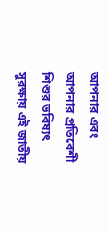আপনার এবং আপনার প্রতিবেশী শিশুর ভবিষ্যৎ সুরক্ষায় এই জাতীয়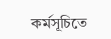কর্মসূচিতে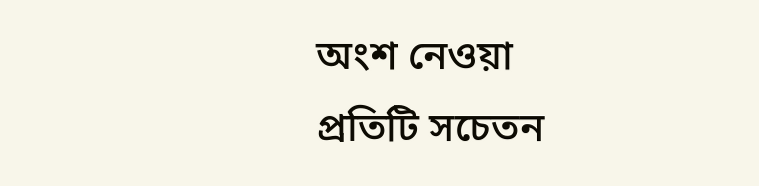অংশ নেওয়া প্রতিটি সচেতন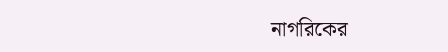নাগরিকের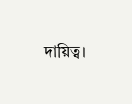দায়িত্ব।